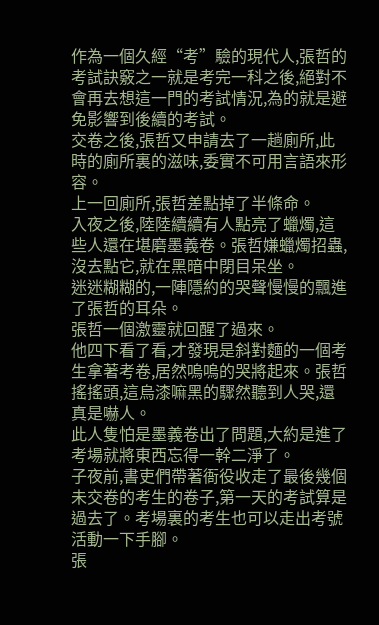作為一個久經“考”驗的現代人,張哲的考試訣竅之一就是考完一科之後,絕對不會再去想這一門的考試情況,為的就是避免影響到後續的考試。
交卷之後,張哲又申請去了一趟廁所,此時的廁所裏的滋味,委實不可用言語來形容。
上一回廁所,張哲差點掉了半條命。
入夜之後,陸陸續續有人點亮了蠟燭,這些人還在堪磨墨義卷。張哲嫌蠟燭招蟲,沒去點它,就在黑暗中閉目呆坐。
迷迷糊糊的,一陣隱約的哭聲慢慢的飄進了張哲的耳朵。
張哲一個激靈就回醒了過來。
他四下看了看,才發現是斜對麵的一個考生拿著考卷,居然嗚嗚的哭將起來。張哲搖搖頭,這烏漆嘛黑的驟然聽到人哭,還真是嚇人。
此人隻怕是墨義卷出了問題,大約是進了考場就將東西忘得一幹二淨了。
子夜前,書吏們帶著衙役收走了最後幾個未交卷的考生的卷子,第一天的考試算是過去了。考場裏的考生也可以走出考號活動一下手腳。
張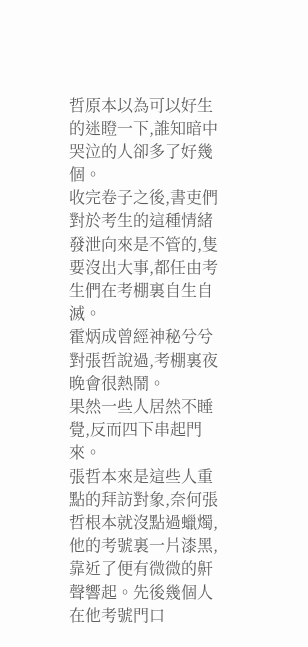哲原本以為可以好生的迷瞪一下,誰知暗中哭泣的人卻多了好幾個。
收完卷子之後,書吏們對於考生的這種情緒發泄向來是不管的,隻要沒出大事,都任由考生們在考棚裏自生自滅。
霍炳成曾經神秘兮兮對張哲說過,考棚裏夜晚會很熱鬧。
果然一些人居然不睡覺,反而四下串起門來。
張哲本來是這些人重點的拜訪對象,奈何張哲根本就沒點過蠟燭,他的考號裏一片漆黑,靠近了便有微微的鼾聲響起。先後幾個人在他考號門口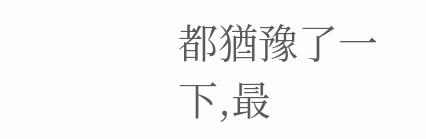都猶豫了一下,最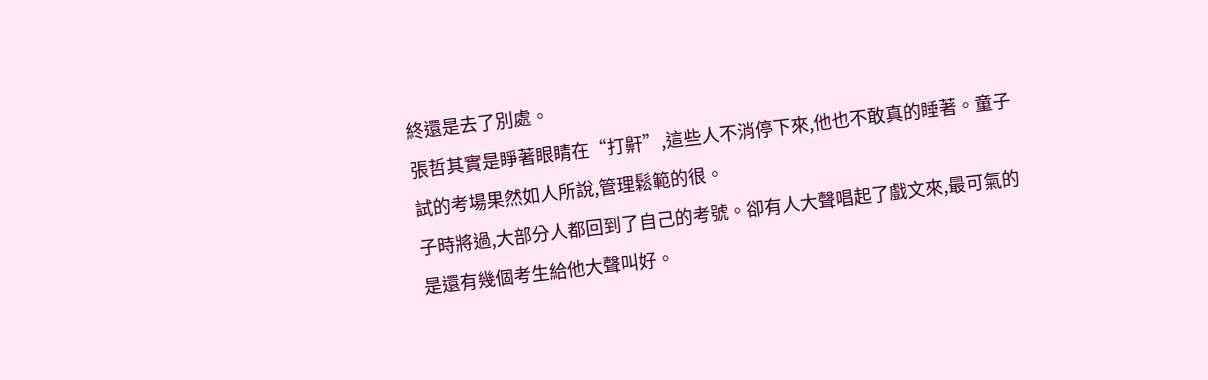終還是去了別處。
張哲其實是睜著眼睛在“打鼾”,這些人不消停下來,他也不敢真的睡著。童子試的考場果然如人所說,管理鬆範的很。
子時將過,大部分人都回到了自己的考號。卻有人大聲唱起了戲文來,最可氣的是還有幾個考生給他大聲叫好。